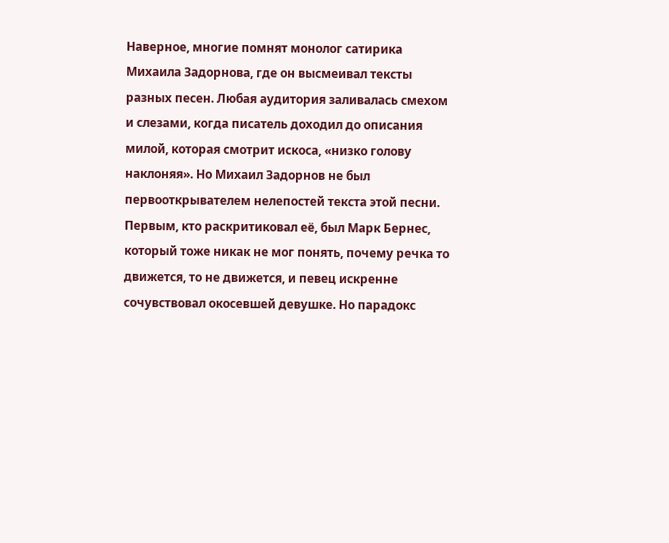Наверное, многие помнят монолог сатирика Михаила Задорнова, где он высмеивал тексты разных песен. Любая аудитория заливалась смехом и слезами, когда писатель доходил до описания милой, которая смотрит искоса, «низко голову наклоняя». Но Михаил Задорнов не был первооткрывателем нелепостей текста этой песни. Первым, кто раскритиковал её, был Марк Бернес, который тоже никак не мог понять, почему речка то движется, то не движется, и певец искренне сочувствовал окосевшей девушке. Но парадокс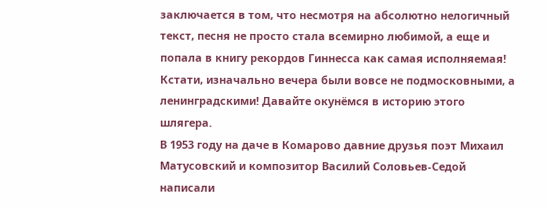заключается в том, что несмотря на абсолютно нелогичный текст, песня не просто стала всемирно любимой, а еще и попала в книгу рекордов Гиннесса как самая исполняемая! Кстати, изначально вечера были вовсе не подмосковными, а ленинградскими! Давайте окунёмся в историю этого шлягера.
В 1953 году на даче в Комарово давние друзья поэт Михаил Матусовский и композитор Василий Соловьев-Седой написали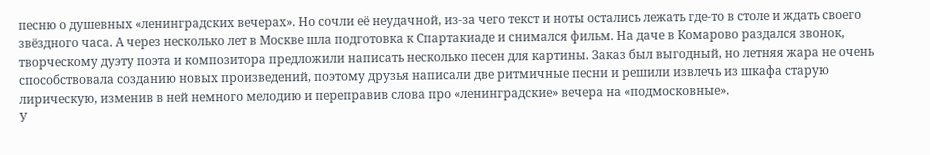песню о душевных «ленинградских вечерах». Но сочли её неудачной, из-за чего текст и ноты остались лежать где-то в столе и ждать своего звёздного часа. А через несколько лет в Москве шла подготовка к Спартакиаде и снимался фильм. На даче в Комарово раздался звонок, творческому дуэту поэта и композитора предложили написать несколько песен для картины. Заказ был выгодный, но летняя жара не очень способствовала созданию новых произведений, поэтому друзья написали две ритмичные песни и решили извлечь из шкафа старую лирическую, изменив в ней немного мелодию и переправив слова про «ленинградские» вечера на «подмосковные».
У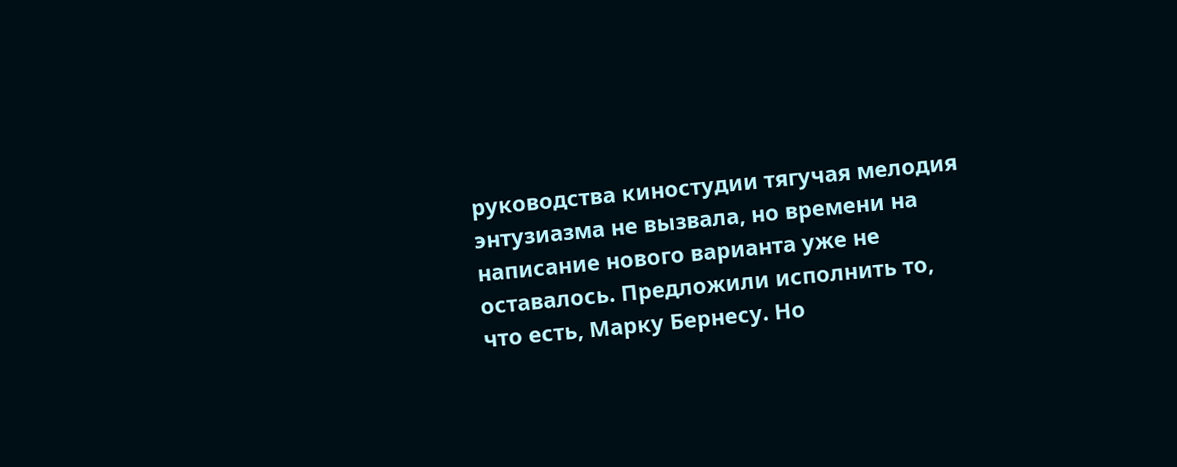руководства киностудии тягучая мелодия энтузиазма не вызвала, но времени на написание нового варианта уже не оставалось. Предложили исполнить то, что есть, Марку Бернесу. Но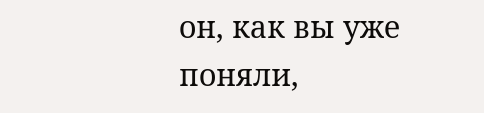он, как вы уже поняли,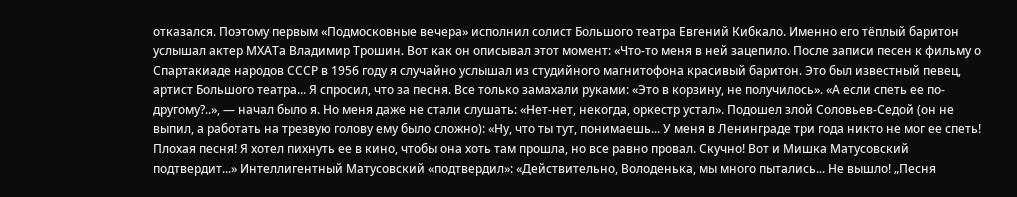отказался. Поэтому первым «Подмосковные вечера» исполнил солист Большого театра Евгений Кибкало. Именно его тёплый баритон услышал актер МХАТа Владимир Трошин. Вот как он описывал этот момент: «Что-то меня в ней зацепило. После записи песен к фильму о Спартакиаде народов СССР в 1956 году я случайно услышал из студийного магнитофона красивый баритон. Это был известный певец, артист Большого театра... Я спросил, что за песня. Все только замахали руками: «Это в корзину, не получилось». «А если спеть ее по-другому?..», — начал было я. Но меня даже не стали слушать: «Нет-нет, некогда, оркестр устал». Подошел злой Соловьев-Седой (он не выпил, а работать на трезвую голову ему было сложно): «Ну, что ты тут, понимаешь... У меня в Ленинграде три года никто не мог ее спеть! Плохая песня! Я хотел пихнуть ее в кино, чтобы она хоть там прошла, но все равно провал. Скучно! Вот и Мишка Матусовский подтвердит...» Интеллигентный Матусовский «подтвердил»: «Действительно, Володенька, мы много пытались... Не вышло! „Песня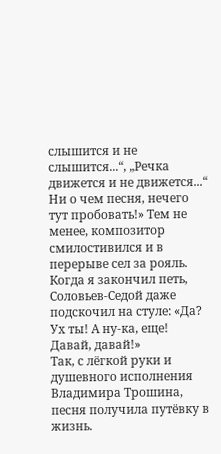слышится и не слышится...“, „Речка движется и не движется...“ Ни о чем песня, нечего тут пробовать!» Тем не менее, композитор смилостивился и в перерыве сел за рояль. Когда я закончил петь, Соловьев-Седой даже подскочил на стуле: «Да? Ух ты! А ну-ка, еще! Давай, давай!»
Так, с лёгкой руки и душевного исполнения Владимира Трошина, песня получила путёвку в жизнь.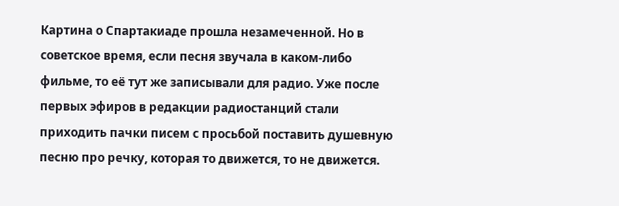Картина о Спартакиаде прошла незамеченной. Но в советское время, если песня звучала в каком-либо фильме, то её тут же записывали для радио. Уже после первых эфиров в редакции радиостанций стали приходить пачки писем с просьбой поставить душевную песню про речку, которая то движется, то не движется.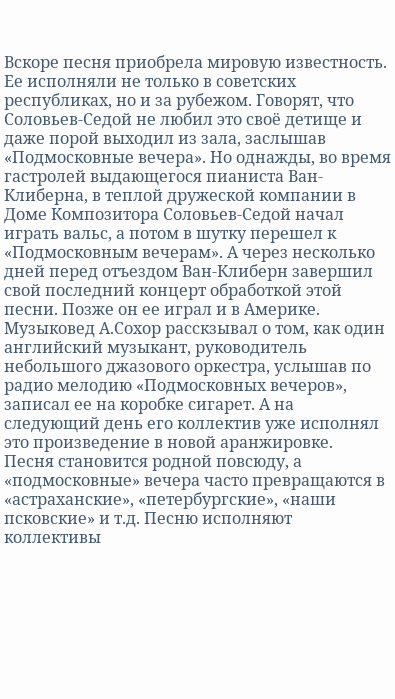Вскоре песня приобрела мировую известность. Ее исполняли не только в советских республиках, но и за рубежом. Говорят, что Соловьев-Седой не любил это своё детище и даже порой выходил из зала, заслышав «Подмосковные вечера». Но однажды, во время гастролей выдающегося пианиста Ван-Клиберна, в теплой дружеской компании в Доме Композитора Соловьев-Седой начал играть вальс, а потом в шутку перешел к «Подмосковным вечерам». А через несколько дней перед отъездом Ван-Клиберн завершил свой последний концерт обработкой этой песни. Позже он ее играл и в Америке.
Музыковед А.Сохор расскзывал о том, как один английский музыкант, руководитель небольшого джазового оркестра, услышав по радио мелодию «Подмосковных вечеров», записал ее на коробке сигарет. А на следующий день его коллектив уже исполнял это произведение в новой аранжировке.
Песня становится родной повсюду, а «подмосковные» вечера часто превращаются в «астраханские», «петербургские», «наши псковские» и т.д. Песню исполняют коллективы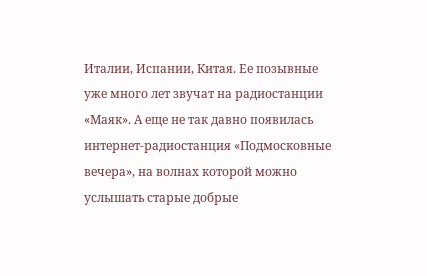Италии, Испании, Китая. Ее позывные уже много лет звучат на радиостанции «Маяк». А еще не так давно появилась интернет-радиостанция «Подмосковные вечера», на волнах которой можно услышать старые добрые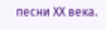песни XX века.